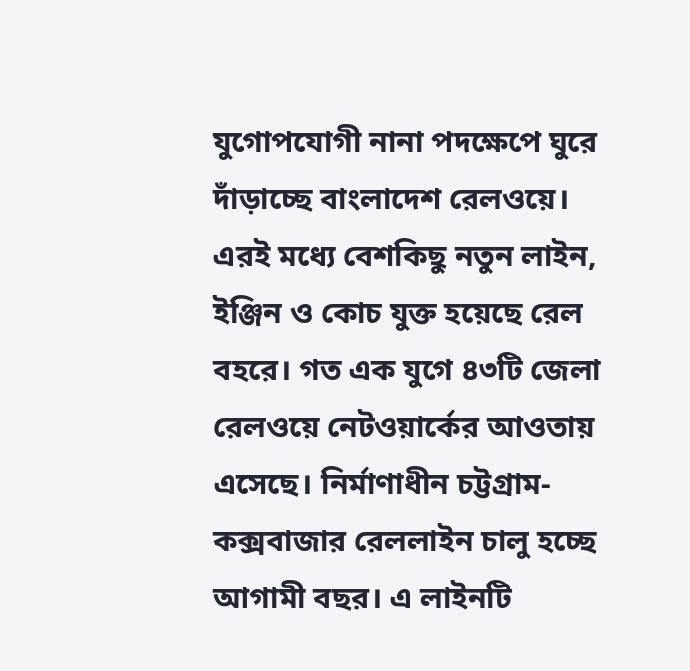যুগোপযোগী নানা পদক্ষেপে ঘুরে দাঁড়াচ্ছে বাংলাদেশ রেলওয়ে। এরই মধ্যে বেশকিছু নতুন লাইন, ইঞ্জিন ও কোচ যুক্ত হয়েছে রেল বহরে। গত এক যুগে ৪৩টি জেলা রেলওয়ে নেটওয়ার্কের আওতায় এসেছে। নির্মাণাধীন চট্টগ্রাম-কক্সবাজার রেললাইন চালু হচ্ছে আগামী বছর। এ লাইনটি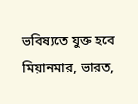ভবিষ্যতে যুক্ত হবে মিয়ানমার, ভারত,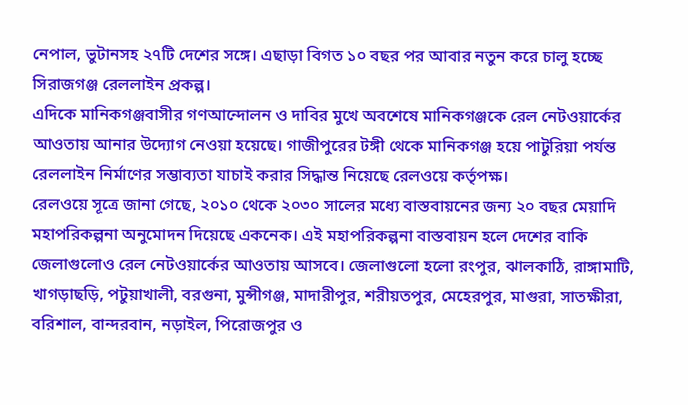নেপাল, ভুটানসহ ২৭টি দেশের সঙ্গে। এছাড়া বিগত ১০ বছর পর আবার নতুন করে চালু হচ্ছে সিরাজগঞ্জ রেললাইন প্রকল্প।
এদিকে মানিকগঞ্জবাসীর গণআন্দোলন ও দাবির মুখে অবশেষে মানিকগঞ্জকে রেল নেটওয়ার্কের আওতায় আনার উদ্যোগ নেওয়া হয়েছে। গাজীপুরের টঙ্গী থেকে মানিকগঞ্জ হয়ে পাটুরিয়া পর্যন্ত রেললাইন নির্মাণের সম্ভাব্যতা যাচাই করার সিদ্ধান্ত নিয়েছে রেলওয়ে কর্তৃপক্ষ।
রেলওয়ে সূত্রে জানা গেছে, ২০১০ থেকে ২০৩০ সালের মধ্যে বাস্তবায়নের জন্য ২০ বছর মেয়াদি মহাপরিকল্পনা অনুমোদন দিয়েছে একনেক। এই মহাপরিকল্পনা বাস্তবায়ন হলে দেশের বাকি জেলাগুলোও রেল নেটওয়ার্কের আওতায় আসবে। জেলাগুলো হলো রংপুর, ঝালকাঠি, রাঙ্গামাটি, খাগড়াছড়ি, পটুয়াখালী, বরগুনা, মুন্সীগঞ্জ, মাদারীপুর, শরীয়তপুর, মেহেরপুর, মাগুরা, সাতক্ষীরা, বরিশাল, বান্দরবান, নড়াইল, পিরোজপুর ও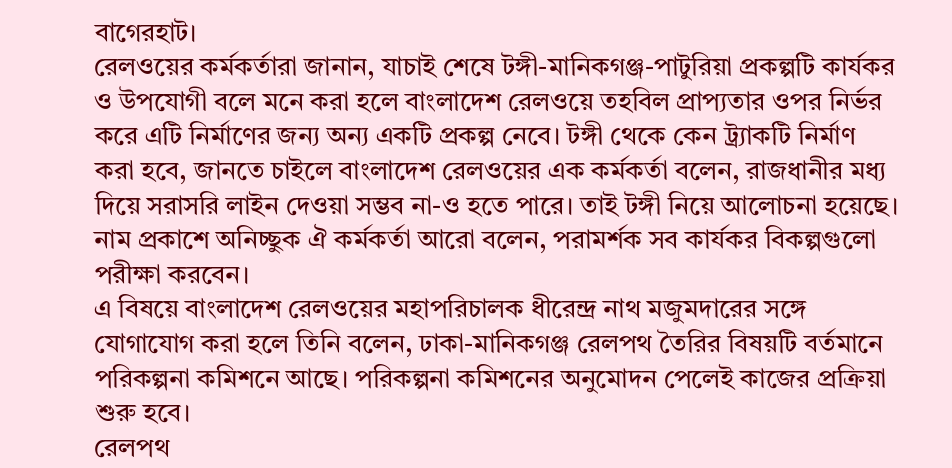বাগেরহাট।
রেলওয়ের কর্মকর্তারা জানান, যাচাই শেষে টঙ্গী-মানিকগঞ্জ-পাটুরিয়া প্রকল্পটি কার্যকর ও উপযোগী বলে মনে করা হলে বাংলাদেশ রেলওয়ে তহবিল প্রাপ্যতার ওপর নির্ভর করে এটি নির্মাণের জন্য অন্য একটি প্রকল্প নেবে। টঙ্গী থেকে কেন ট্র্যাকটি নির্মাণ করা হবে, জানতে চাইলে বাংলাদেশ রেলওয়ের এক কর্মকর্তা বলেন, রাজধানীর মধ্য দিয়ে সরাসরি লাইন দেওয়া সম্ভব না-ও হতে পারে। তাই টঙ্গী নিয়ে আলোচনা হয়েছে। নাম প্রকাশে অনিচ্ছুক ঐ কর্মকর্তা আরো বলেন, পরামর্শক সব কার্যকর বিকল্পগুলো পরীক্ষা করবেন।
এ বিষয়ে বাংলাদেশ রেলওয়ের মহাপরিচালক ধীরেন্দ্র নাথ মজুমদারের সঙ্গে যোগাযোগ করা হলে তিনি বলেন, ঢাকা-মানিকগঞ্জ রেলপথ তৈরির বিষয়টি বর্তমানে পরিকল্পনা কমিশনে আছে। পরিকল্পনা কমিশনের অনুমোদন পেলেই কাজের প্রক্রিয়া শুরু হবে।
রেলপথ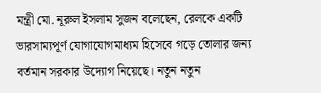মন্ত্রী মো. নূরুল ইসলাম সুজন বলেছেন, রেলকে একটি ভারসাম্যপূর্ণ যোগাযোগমাধ্যম হিসেবে গড়ে তোলার জন্য বর্তমান সরকার উদ্যোগ নিয়েছে। নতুন নতুন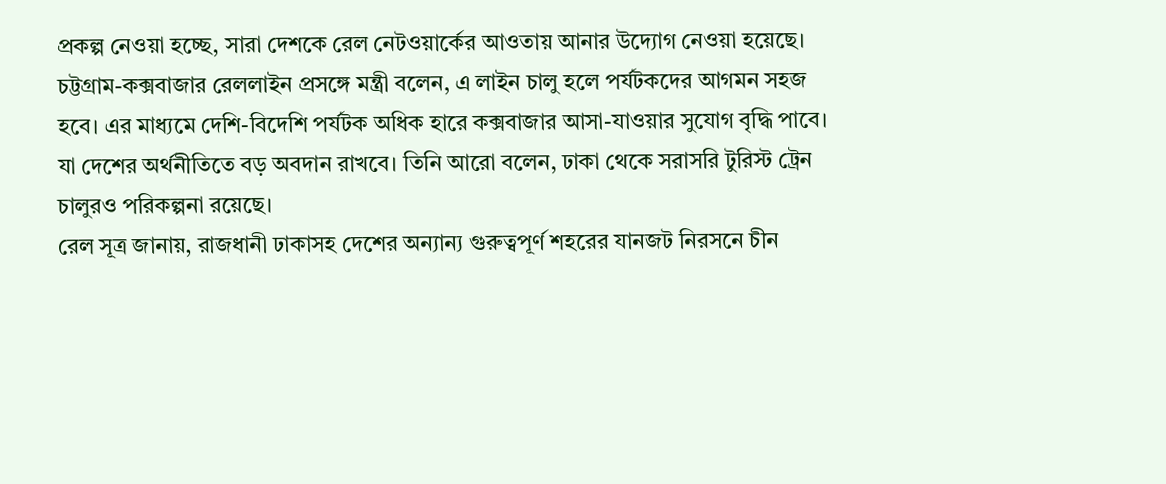প্রকল্প নেওয়া হচ্ছে, সারা দেশকে রেল নেটওয়ার্কের আওতায় আনার উদ্যোগ নেওয়া হয়েছে। চট্টগ্রাম-কক্সবাজার রেললাইন প্রসঙ্গে মন্ত্রী বলেন, এ লাইন চালু হলে পর্যটকদের আগমন সহজ হবে। এর মাধ্যমে দেশি-বিদেশি পর্যটক অধিক হারে কক্সবাজার আসা-যাওয়ার সুযোগ বৃদ্ধি পাবে। যা দেশের অর্থনীতিতে বড় অবদান রাখবে। তিনি আরো বলেন, ঢাকা থেকে সরাসরি টুরিস্ট ট্রেন চালুরও পরিকল্পনা রয়েছে।
রেল সূত্র জানায়, রাজধানী ঢাকাসহ দেশের অন্যান্য গুরুত্বপূর্ণ শহরের যানজট নিরসনে চীন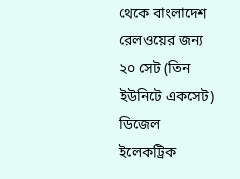থেকে বাংলাদেশ রেলওয়ের জন্য ২০ সেট (তিন ইউনিটে একসেট) ডিজেল ইলেকট্রিক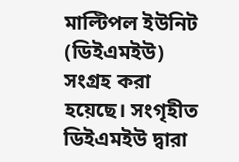মাল্টিপল ইউনিট (ডিইএমইউ) সংগ্রহ করা হয়েছে। সংগৃহীত ডিইএমইউ দ্বারা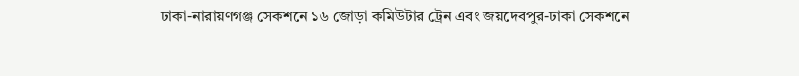ঢাকা-নারায়ণগঞ্জ সেকশনে ১৬ জোড়া কমিউটার ট্রেন এবং জয়দেবপুর-ঢাকা সেকশনে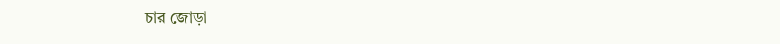চার জোড়া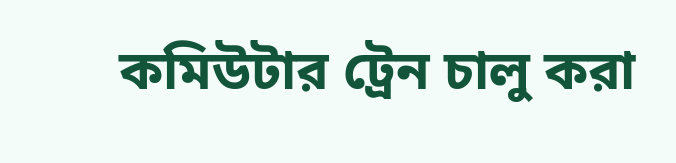কমিউটার ট্রেন চালু করা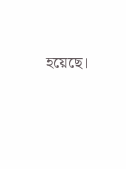হয়েছে।